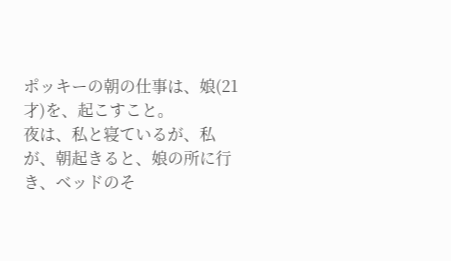ポッキーの朝の仕事は、娘(21才)を、起こすこと。
夜は、私と寝ているが、私が、朝起きると、娘の所に行き、ベッドのそ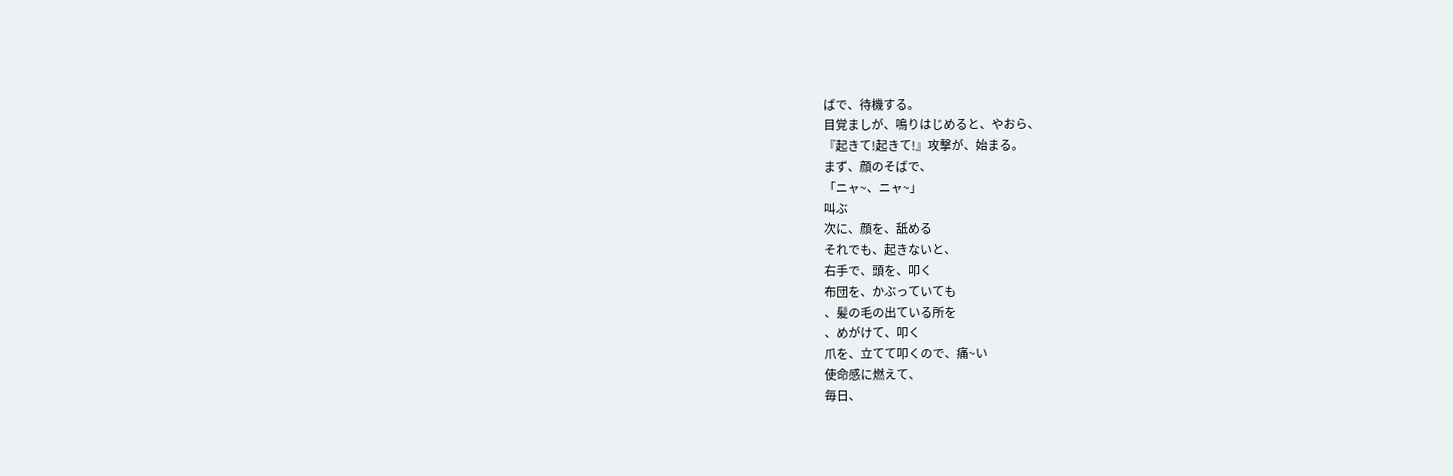ばで、待機する。
目覚ましが、鳴りはじめると、やおら、
『起きて!起きて!』攻撃が、始まる。
まず、顔のそばで、
「ニャ~、ニャ~」
叫ぶ
次に、顔を、舐める
それでも、起きないと、
右手で、頭を、叩く
布団を、かぶっていても
、髪の毛の出ている所を
、めがけて、叩く
爪を、立てて叩くので、痛~い
使命感に燃えて、
毎日、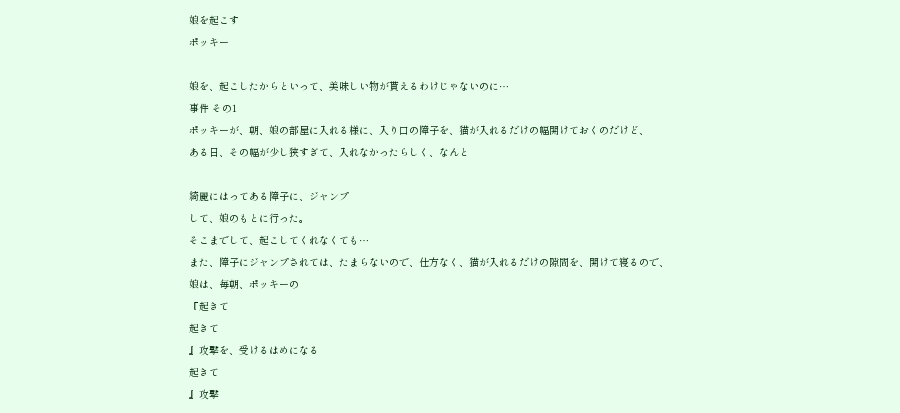娘を起こす
ポッキー

娘を、起こしたからといって、美味しい物が貰えるわけじゃないのに…
事件 その1
ポッキーが、朝、娘の部屋に入れる様に、入り口の障子を、猫が入れるだけの幅開けておくのだけど、
ある日、その幅が少し狭すぎて、入れなかったらしく、なんと

綺麗にはってある障子に、ジャンプ
して、娘のもとに行った。
そこまでして、起こしてくれなくても…
また、障子にジャンプされては、たまらないので、仕方なく、猫が入れるだけの隙間を、開けて寝るので、
娘は、毎朝、ポッキーの
『起きて
起きて
』攻撃を、受けるはめになる
起きて
』攻撃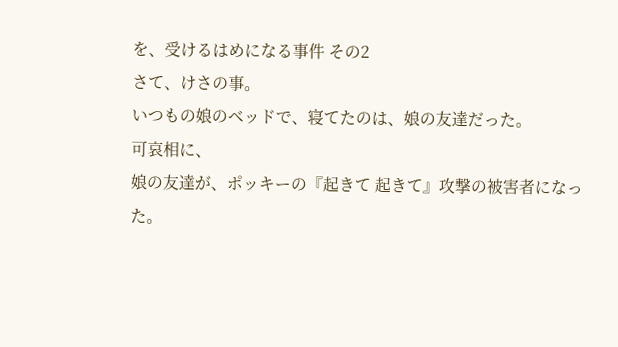を、受けるはめになる事件 その2
さて、けさの事。
いつもの娘のベッドで、寝てたのは、娘の友達だった。
可哀相に、
娘の友達が、ポッキーの『起きて 起きて』攻撃の被害者になった。